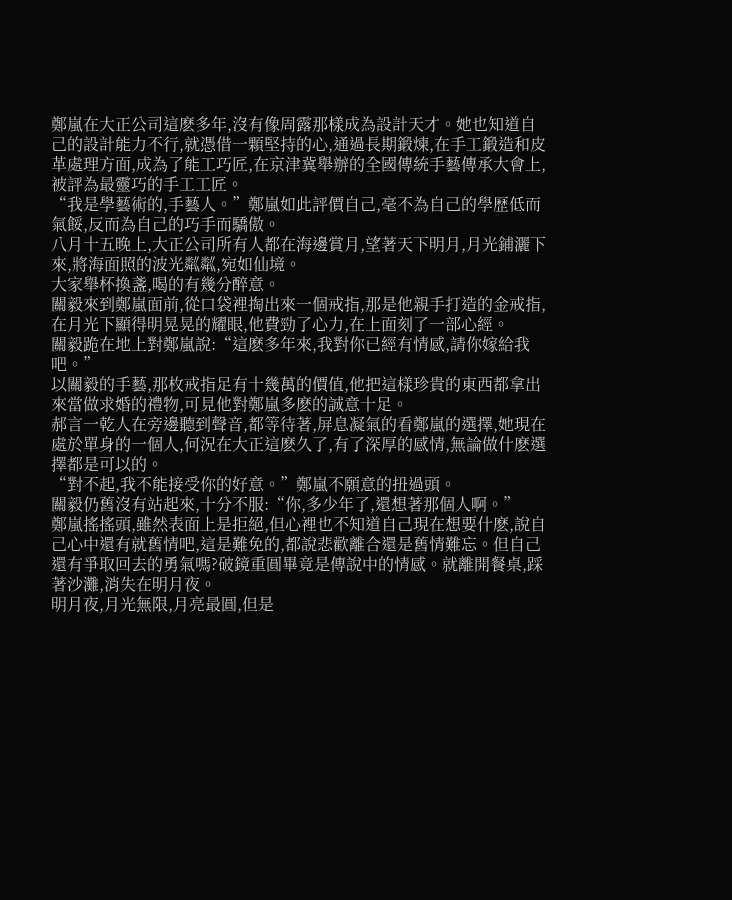鄭嵐在大正公司這麽多年,沒有像周露那樣成為設計天才。她也知道自己的設計能力不行,就憑借一顆堅持的心,通過長期鍛煉,在手工鍛造和皮革處理方面,成為了能工巧匠,在京津冀舉辦的全國傳統手藝傳承大會上,被評為最靈巧的手工工匠。
“我是學藝術的,手藝人。”鄭嵐如此評價自己,毫不為自己的學歷低而氣餒,反而為自己的巧手而驕傲。
八月十五晚上,大正公司所有人都在海邊賞月,望著天下明月,月光鋪灑下來,將海面照的波光粼粼,宛如仙境。
大家舉杯換盞,喝的有幾分醉意。
關毅來到鄭嵐面前,從口袋裡掏出來一個戒指,那是他親手打造的金戒指,在月光下顯得明晃晃的耀眼,他費勁了心力,在上面刻了一部心經。
關毅跪在地上對鄭嵐說:“這麽多年來,我對你已經有情感,請你嫁給我吧。”
以關毅的手藝,那枚戒指足有十幾萬的價值,他把這樣珍貴的東西都拿出來當做求婚的禮物,可見他對鄭嵐多麽的誠意十足。
郝言一乾人在旁邊聽到聲音,都等待著,屏息凝氣的看鄭嵐的選擇,她現在處於單身的一個人,何況在大正這麽久了,有了深厚的感情,無論做什麽選擇都是可以的。
“對不起,我不能接受你的好意。”鄭嵐不願意的扭過頭。
關毅仍舊沒有站起來,十分不服:“你,多少年了,還想著那個人啊。”
鄭嵐搖搖頭,雖然表面上是拒絕,但心裡也不知道自己現在想要什麽,說自己心中還有就舊情吧,這是難免的,都說悲歡離合還是舊情難忘。但自己還有爭取回去的勇氣嗎?破鏡重圓畢竟是傳說中的情感。就離開餐桌,踩著沙灘,消失在明月夜。
明月夜,月光無限,月亮最圓,但是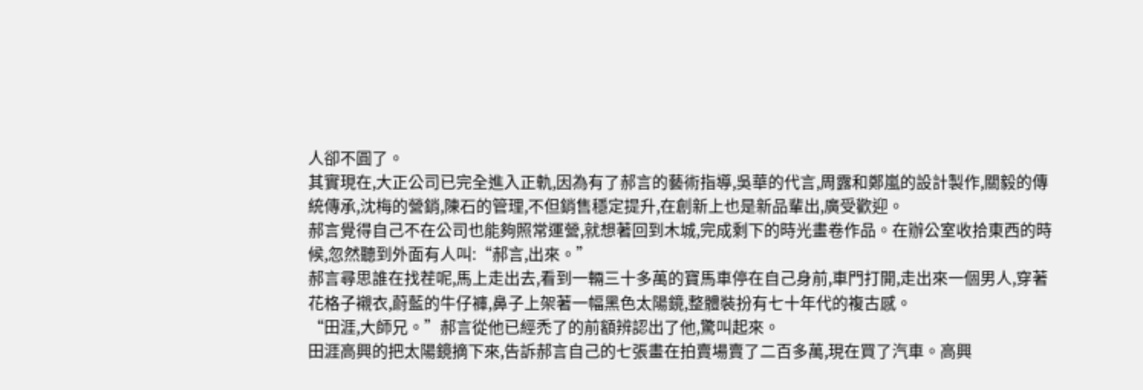人卻不圓了。
其實現在,大正公司已完全進入正軌,因為有了郝言的藝術指導,吳華的代言,周露和鄭嵐的設計製作,關毅的傳統傳承,沈梅的營銷,陳石的管理,不但銷售穩定提升,在創新上也是新品輩出,廣受歡迎。
郝言覺得自己不在公司也能夠照常運營,就想著回到木城,完成剩下的時光畫卷作品。在辦公室收拾東西的時候,忽然聽到外面有人叫:“郝言,出來。”
郝言尋思誰在找茬呢,馬上走出去,看到一輛三十多萬的寶馬車停在自己身前,車門打開,走出來一個男人,穿著花格子襯衣,蔚藍的牛仔褲,鼻子上架著一幅黑色太陽鏡,整體裝扮有七十年代的複古感。
“田涯,大師兄。”郝言從他已經禿了的前額辨認出了他,驚叫起來。
田涯高興的把太陽鏡摘下來,告訴郝言自己的七張畫在拍賣場賣了二百多萬,現在買了汽車。高興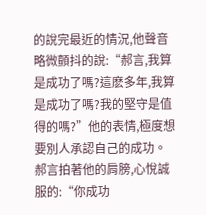的說完最近的情況,他聲音略微顫抖的說:“郝言,我算是成功了嗎?這麽多年,我算是成功了嗎?我的堅守是值得的嗎?”他的表情,極度想要別人承認自己的成功。
郝言拍著他的肩膀,心悅誠服的:“你成功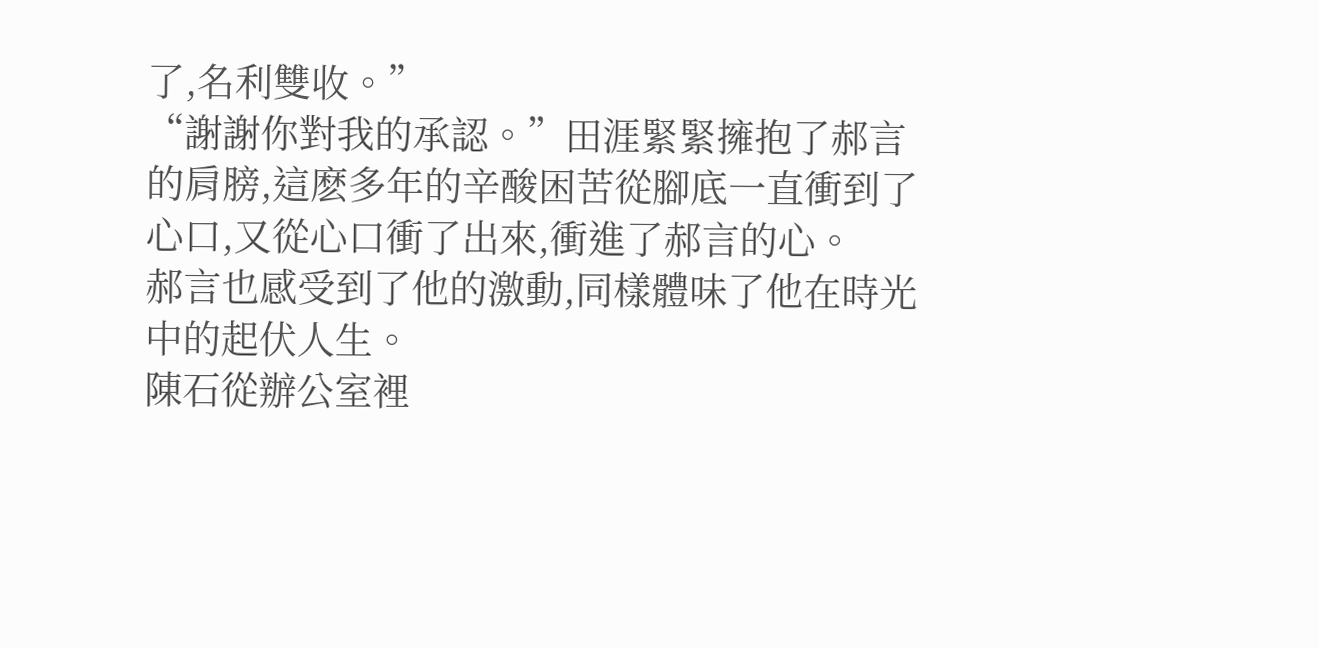了,名利雙收。”
“謝謝你對我的承認。”田涯緊緊擁抱了郝言的肩膀,這麽多年的辛酸困苦從腳底一直衝到了心口,又從心口衝了出來,衝進了郝言的心。
郝言也感受到了他的激動,同樣體味了他在時光中的起伏人生。
陳石從辦公室裡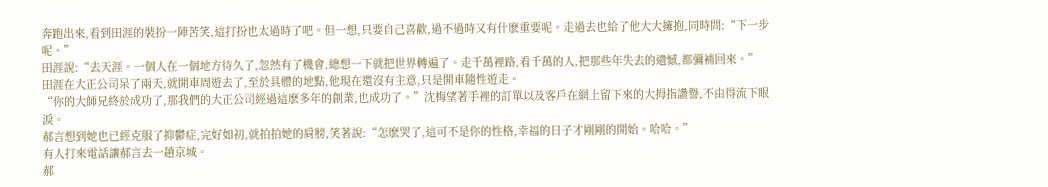奔跑出來,看到田涯的裝扮一陣苦笑,這打扮也太過時了吧。但一想,只要自己喜歡,過不過時又有什麽重要呢。走過去也給了他大大擁抱,同時問:“下一步呢。”
田涯說:“去天涯。一個人在一個地方待久了,忽然有了機會,總想一下就把世界轉遍了。走千萬裡路,看千萬的人,把那些年失去的遺憾,都彌補回來。”
田涯在大正公司呆了兩天,就開車周遊去了,至於具體的地點,他現在還沒有主意,只是開車隨性遊走。
“你的大師兄終於成功了,那我們的大正公司經過這麽多年的創業,也成功了。”沈梅望著手裡的訂單以及客戶在網上留下來的大拇指讚譽,不由得流下眼淚。
郝言想到她也已經克服了抑鬱症,完好如初,就拍拍她的肩膀,笑著說:“怎麽哭了,這可不是你的性格,幸福的日子才剛剛的開始。哈哈。”
有人打來電話讓郝言去一趟京城。
郝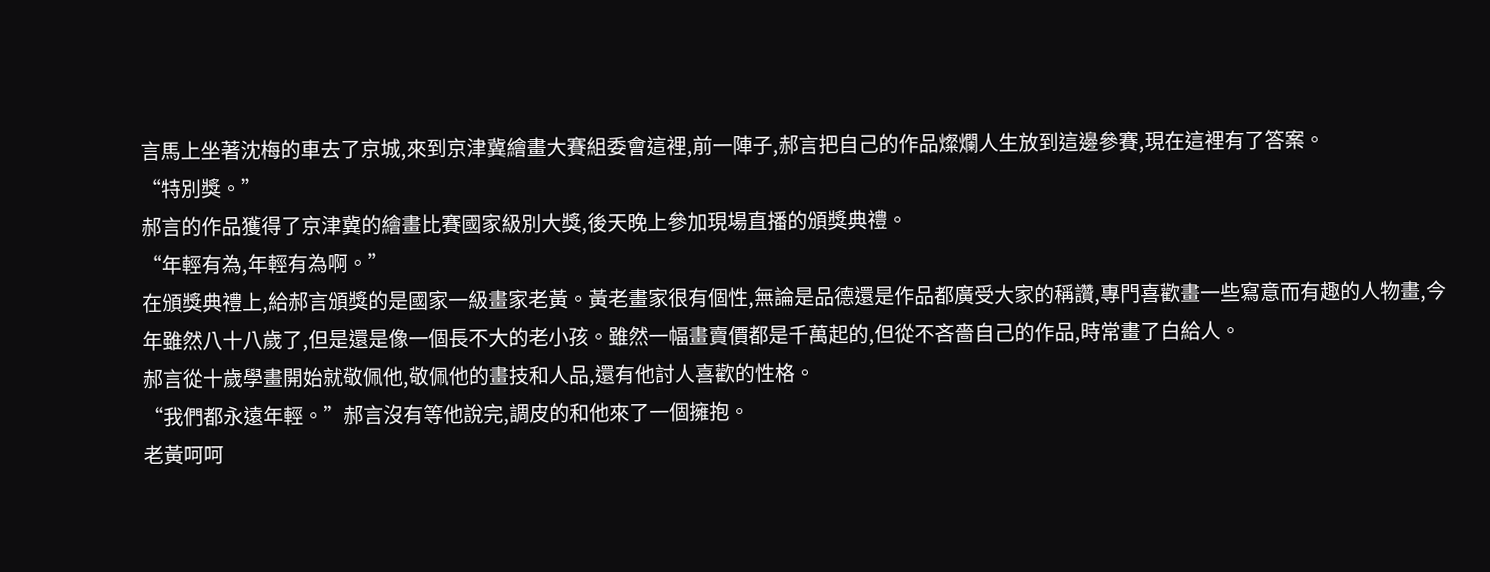言馬上坐著沈梅的車去了京城,來到京津冀繪畫大賽組委會這裡,前一陣子,郝言把自己的作品燦爛人生放到這邊參賽,現在這裡有了答案。
“特別獎。”
郝言的作品獲得了京津冀的繪畫比賽國家級別大獎,後天晚上參加現場直播的頒獎典禮。
“年輕有為,年輕有為啊。”
在頒獎典禮上,給郝言頒獎的是國家一級畫家老黃。黃老畫家很有個性,無論是品德還是作品都廣受大家的稱讚,專門喜歡畫一些寫意而有趣的人物畫,今年雖然八十八歲了,但是還是像一個長不大的老小孩。雖然一幅畫賣價都是千萬起的,但從不吝嗇自己的作品,時常畫了白給人。
郝言從十歲學畫開始就敬佩他,敬佩他的畫技和人品,還有他討人喜歡的性格。
“我們都永遠年輕。”郝言沒有等他說完,調皮的和他來了一個擁抱。
老黃呵呵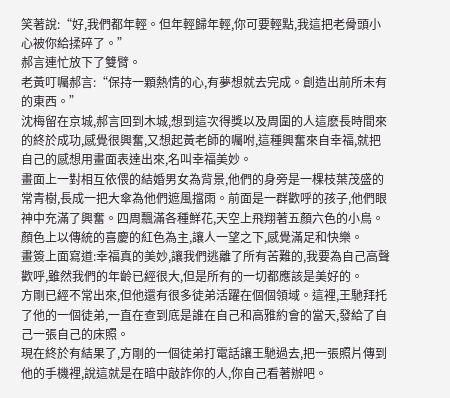笑著說:“好,我們都年輕。但年輕歸年輕,你可要輕點,我這把老骨頭小心被你給揉碎了。”
郝言連忙放下了雙臂。
老黃叮囑郝言:“保持一顆熱情的心,有夢想就去完成。創造出前所未有的東西。”
沈梅留在京城,郝言回到木城,想到這次得獎以及周圍的人這麽長時間來的終於成功,感覺很興奮,又想起黃老師的囑咐,這種興奮來自幸福,就把自己的感想用畫面表達出來,名叫幸福美妙。
畫面上一對相互依偎的結婚男女為背景,他們的身旁是一棵枝葉茂盛的常青樹,長成一把大傘為他們遮風擋雨。前面是一群歡呼的孩子,他們眼神中充滿了興奮。四周飄滿各種鮮花,天空上飛翔著五顏六色的小鳥。顏色上以傳統的喜慶的紅色為主,讓人一望之下,感覺滿足和快樂。
畫簽上面寫道:幸福真的美妙,讓我們逃離了所有苦難的,我要為自己高聲歡呼,雖然我們的年齡已經很大,但是所有的一切都應該是美好的。
方剛已經不常出來,但他還有很多徒弟活躍在個個領域。這裡,王馳拜托了他的一個徒弟,一直在查到底是誰在自己和高雅約會的當天,發給了自己一張自己的床照。
現在終於有結果了,方剛的一個徒弟打電話讓王馳過去,把一張照片傳到他的手機裡,說這就是在暗中敲詐你的人,你自己看著辦吧。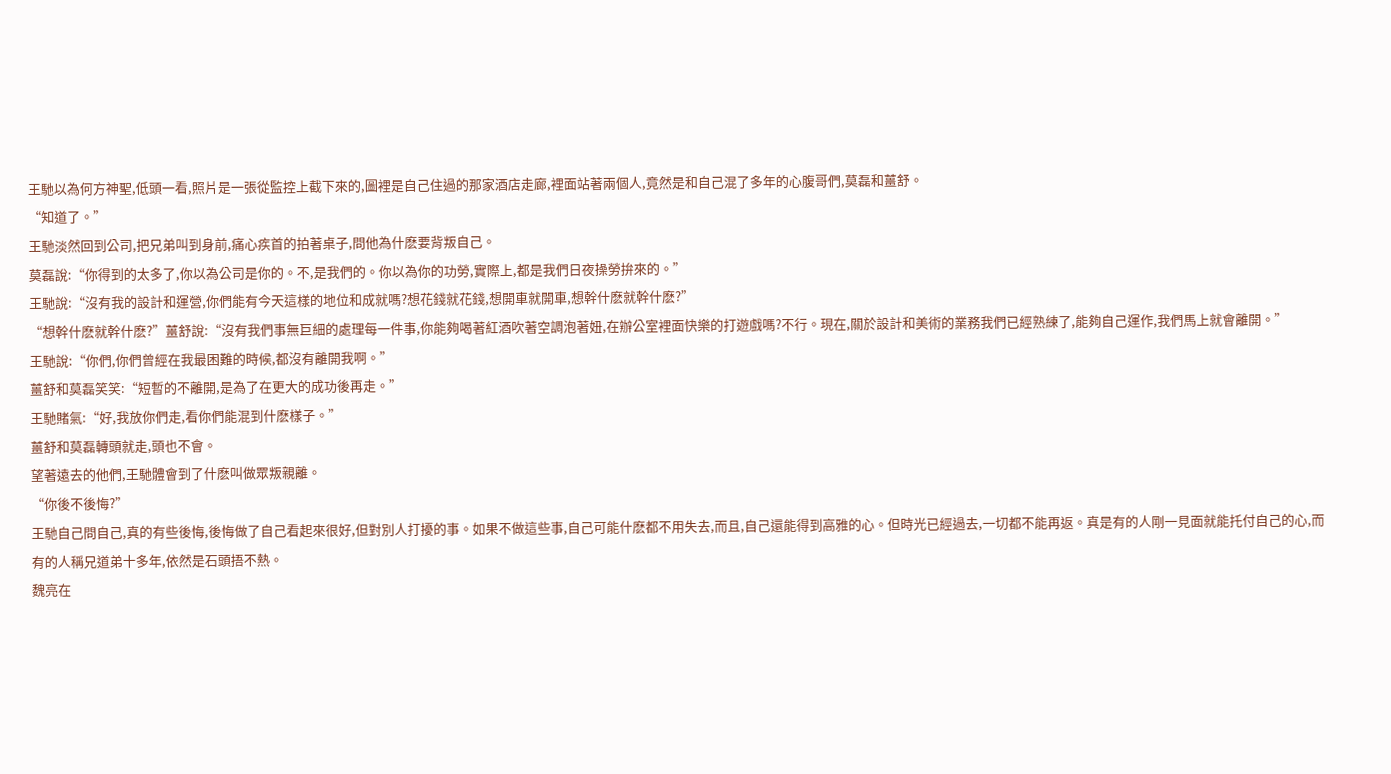王馳以為何方神聖,低頭一看,照片是一張從監控上截下來的,圖裡是自己住過的那家酒店走廊,裡面站著兩個人,竟然是和自己混了多年的心腹哥們,莫磊和薑舒。
“知道了。”
王馳淡然回到公司,把兄弟叫到身前,痛心疾首的拍著桌子,問他為什麽要背叛自己。
莫磊說:“你得到的太多了,你以為公司是你的。不,是我們的。你以為你的功勞,實際上,都是我們日夜操勞拚來的。”
王馳說:“沒有我的設計和運營,你們能有今天這樣的地位和成就嗎?想花錢就花錢,想開車就開車,想幹什麽就幹什麽?”
“想幹什麽就幹什麽?”薑舒說:“沒有我們事無巨細的處理每一件事,你能夠喝著紅酒吹著空調泡著妞,在辦公室裡面快樂的打遊戲嗎?不行。現在,關於設計和美術的業務我們已經熟練了,能夠自己運作,我們馬上就會離開。”
王馳說:“你們,你們曾經在我最困難的時候,都沒有離開我啊。”
薑舒和莫磊笑笑:“短暫的不離開,是為了在更大的成功後再走。”
王馳賭氣:“好,我放你們走,看你們能混到什麽樣子。”
薑舒和莫磊轉頭就走,頭也不會。
望著遠去的他們,王馳體會到了什麽叫做眾叛親離。
“你後不後悔?”
王馳自己問自己,真的有些後悔,後悔做了自己看起來很好,但對別人打擾的事。如果不做這些事,自己可能什麽都不用失去,而且,自己還能得到高雅的心。但時光已經過去,一切都不能再返。真是有的人剛一見面就能托付自己的心,而有的人稱兄道弟十多年,依然是石頭捂不熱。
魏亮在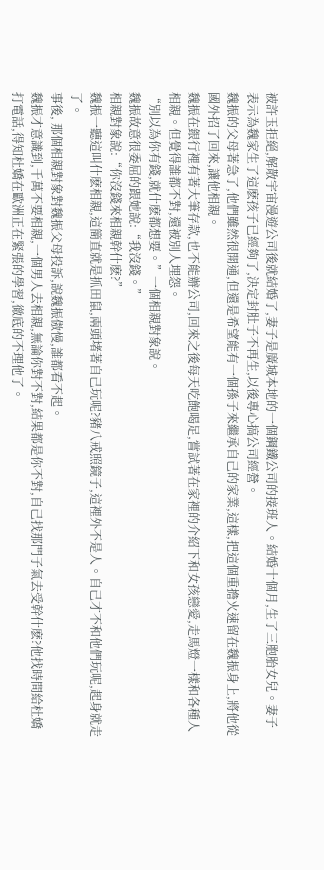被許玉拒絕,解散宇宙漫遊公司後就結婚了,妻子是廣城本地的一個鋼鐵公司的接班人。結婚十個月,生了三胞胎女兒。妻子表示為魏家生了這麽孩子已經夠了,決定封肚子不再生,以後專心搞公司經營。
魏振的父母著急了,他們雖然很開通,但還是希望能有一個孫子來繼承自己的家業,這樣,把這個重擔火速留在魏振身上,將他從國外招了回來,讓他相親。
魏振在銀行裡有著大筆存款,也不能辦公司,回來之後每天吃飽喝足,嘗試著在家裡的介紹下和女孩戀愛,走馬燈一樣和各種人相親。但覺得誰都不對,還被別人埋怨。
“別以為你有錢,就什麽都想要。”一個相親對象說。
魏振故意很委屈的跟她說:“我沒錢。”
相親對象說:“你沒錢來相親幹什麽?”
魏振一聽這叫什麽相親,這簡直就是抓田鼠,兩頭堵著自己玩呢?豬八戒照鏡子,這裡外不是人。自己才不和他們玩呢,起身就走了。
事後, 那個相親對象對魏振父母投訴,說魏振傲慢,誰都看不起。
魏振才意識到,千萬不要相親,一個男人去相親,無論你對不對,結果都是你不對,自己找那門子氣去受幹什麽?他找時間給杜嬌打電話,得知杜嬌在歐洲正在緊張的學習,徹底的不理他了。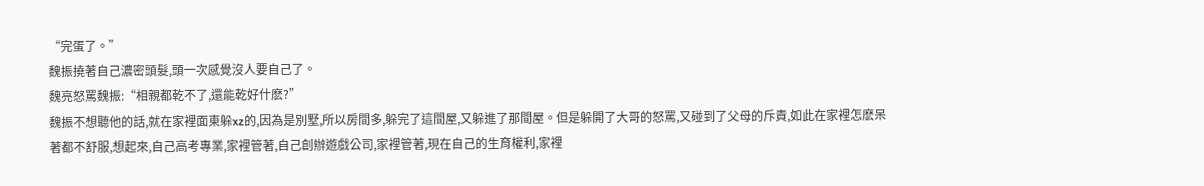“完蛋了。”
魏振撓著自己濃密頭髮,頭一次感覺沒人要自己了。
魏亮怒罵魏振:“相親都乾不了,還能乾好什麽?”
魏振不想聽他的話,就在家裡面東躲xz的,因為是別墅,所以房間多,躲完了這間屋,又躲進了那間屋。但是躲開了大哥的怒罵,又碰到了父母的斥責,如此在家裡怎麽呆著都不舒服,想起來,自己高考專業,家裡管著,自己創辦遊戲公司,家裡管著,現在自己的生育權利,家裡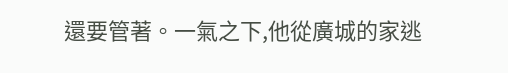還要管著。一氣之下,他從廣城的家逃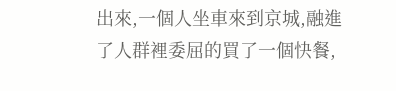出來,一個人坐車來到京城,融進了人群裡委屈的買了一個快餐,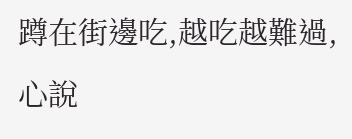蹲在街邊吃,越吃越難過,心說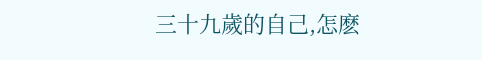三十九歲的自己,怎麽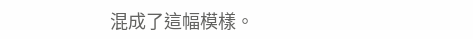混成了這幅模樣。